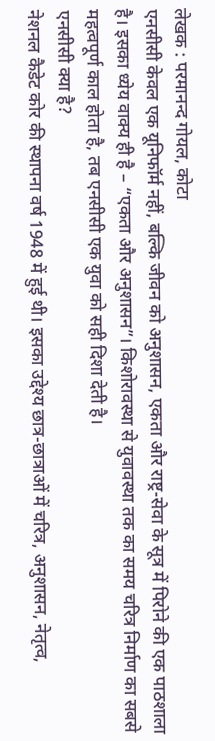लेखक : परमानन्द गोयल, कोटा
एनसीसी केवल एक यूनिफॉर्म नहीं, बल्कि जीवन को अनुशासन, एकता और राष्ट्र-सेवा के सूत्र में पिरोने की एक पाठशाला है। इसका ध्येय वाक्य ही है – “एकता और अनुशासन”। किशोरावस्था से युवावस्था तक का समय चरित्र निर्माण का सबसे महत्वपूर्ण काल होता है, तब एनसीसी एक युवा को सही दिशा देती है।
एनसीसी क्या है?
नेशनल कैडेट कोर की स्थापना वर्ष 1948 में हुई थी। इसका उद्देश्य छात्र-छात्राओं में चरित्र, अनुशासन, नेतृत्व,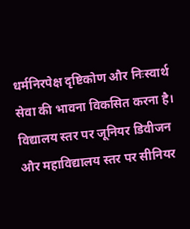धर्मनिरपेक्ष दृष्टिकोण और निःस्वार्थ सेवा की भावना विकसित करना है। विद्यालय स्तर पर जूनियर डिवीजन और महाविद्यालय स्तर पर सीनियर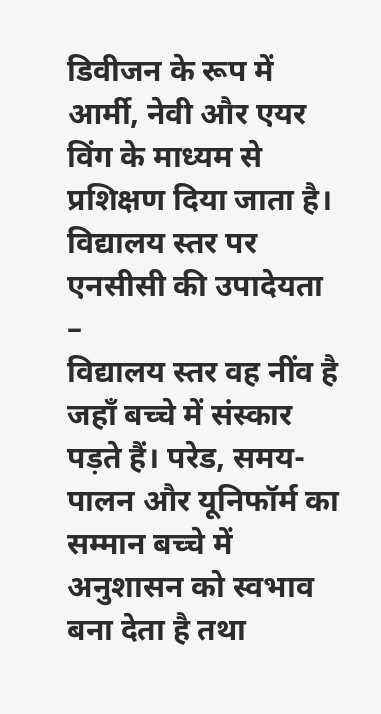डिवीजन के रूप में आर्मी, नेवी और एयर विंग के माध्यम से प्रशिक्षण दिया जाता है।
विद्यालय स्तर पर एनसीसी की उपादेयता –
विद्यालय स्तर वह नींव है जहाँ बच्चे में संस्कार पड़ते हैं। परेड, समय-पालन और यूनिफॉर्म का सम्मान बच्चे में अनुशासन को स्वभाव बना देता है तथा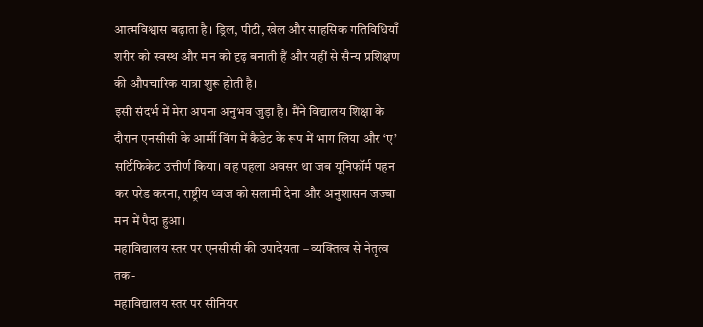आत्मविश्वास बढ़ाता है। ड्रिल, पीटी, खेल और साहसिक गतिविधियाँ शरीर को स्वस्थ और मन को दृढ़ बनाती हैं और यहीं से सैन्य प्रशिक्षण की औपचारिक यात्रा शुरू होती है।
इसी संदर्भ में मेरा अपना अनुभव जुड़ा है। मैंने विद्यालय शिक्षा के दौरान एनसीसी के आर्मी विंग में कैडेट के रूप में भाग लिया और ‘ए’ सर्टिफिकेट उत्तीर्ण किया। वह पहला अवसर था जब यूनिफॉर्म पहन कर परेड करना, राष्ट्रीय ध्वज को सलामी देना और अनुशासन जज्बा मन में पैदा हुआ।
महाविद्यालय स्तर पर एनसीसी की उपादेयता – व्यक्तित्व से नेतृत्व तक-
महाविद्यालय स्तर पर सीनियर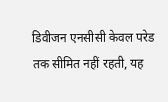डिवीजन एनसीसी केवल परेड तक सीमित नहीं रहती, यह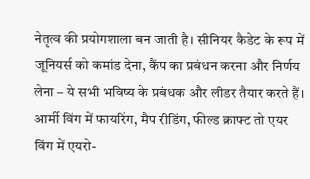नेतृत्व की प्रयोगशाला बन जाती है। सीनियर कैडेट के रूप में जूनियर्स को कमांड देना, कैंप का प्रबंधन करना और निर्णय लेना – ये सभी भविष्य के प्रबंधक और लीडर तैयार करते हैं। आर्मी विंग में फायरिंग, मैप रीडिंग, फील्ड क्राफ्ट तो एयर विंग में एयरो-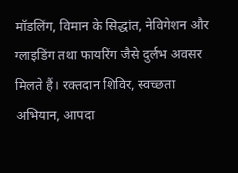मॉडलिंग, विमान के सिद्धांत, नेविगेशन और ग्लाइडिंग तथा फायरिंग जैसे दुर्लभ अवसर मिलते हैं। रक्तदान शिविर, स्वच्छता अभियान, आपदा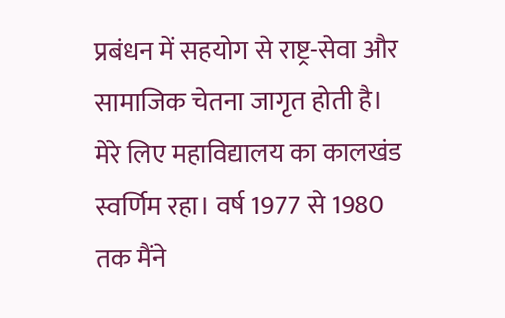प्रबंधन में सहयोग से राष्ट्र-सेवा और सामाजिक चेतना जागृत होती है।
मेरे लिए महाविद्यालय का कालखंड स्वर्णिम रहा। वर्ष 1977 से 1980 तक मैंने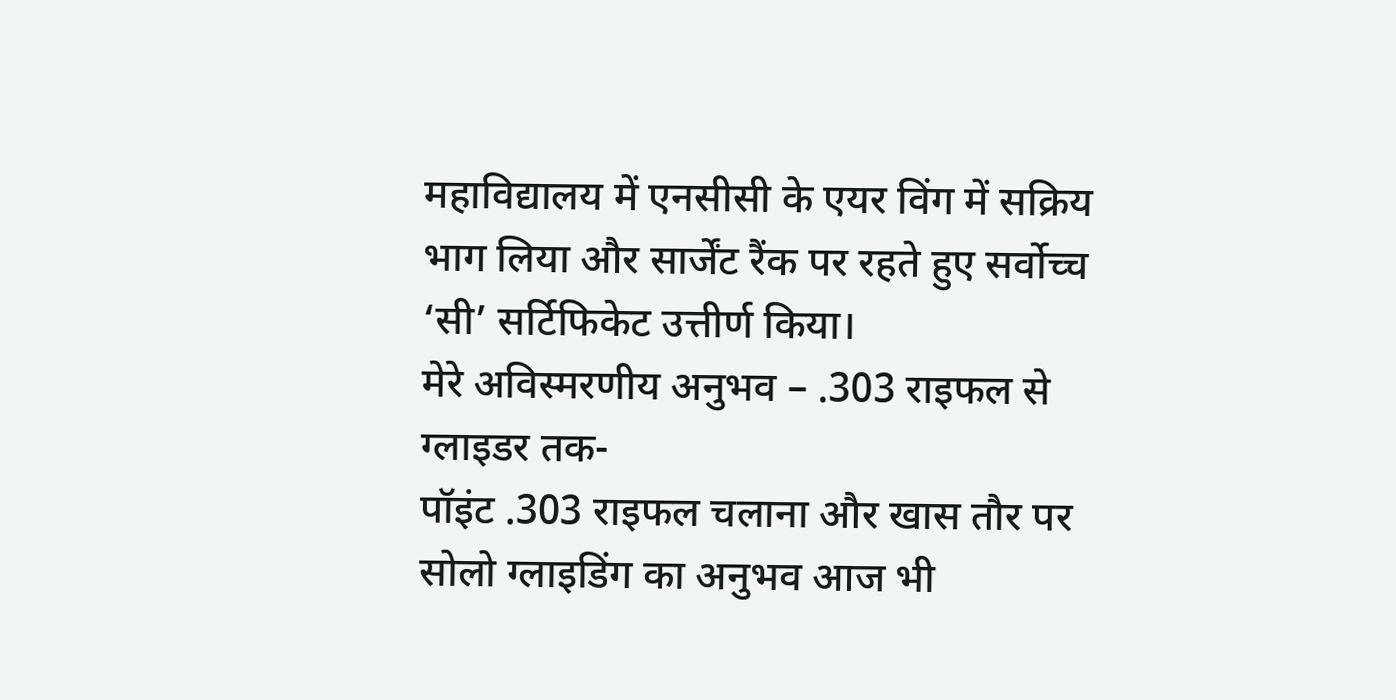महाविद्यालय में एनसीसी के एयर विंग में सक्रिय भाग लिया और सार्जेंट रैंक पर रहते हुए सर्वोच्च ‘सी’ सर्टिफिकेट उत्तीर्ण किया।
मेरे अविस्मरणीय अनुभव – .303 राइफल से ग्लाइडर तक-
पॉइंट .303 राइफल चलाना और खास तौर पर सोलो ग्लाइडिंग का अनुभव आज भी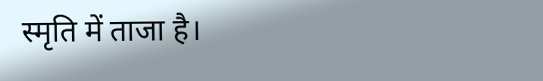स्मृति में ताजा है।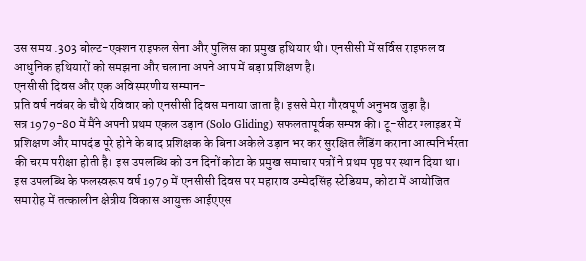उस समय .303 बोल्ट-एक्शन राइफल सेना और पुलिस का प्रमुख हथियार थी। एनसीसी में सर्विस राइफल व आधुनिक हथियारों को समझना और चलाना अपने आप में बड़ा प्रशिक्षण है।
एनसीसी दिवस और एक अविस्मरणीय सम्मान-
प्रति वर्ष नवंबर के चौथे रविवार को एनसीसी दिवस मनाया जाता है। इससे मेरा गौरवपूर्ण अनुभव जुड़ा है।
सत्र 1979-80 में मैंने अपनी प्रथम एकल उड़ान (Solo Gliding) सफलतापूर्वक सम्पन्न की। टू-सीटर ग्लाइडर में प्रशिक्षण और मापदंड पूरे होने के बाद प्रशिक्षक के बिना अकेले उड़ान भर कर सुरक्षित लैंडिंग कराना आत्मनिर्भरता की चरम परीक्षा होती है। इस उपलब्धि को उन दिनों कोटा के प्रमुख समाचार पत्रों ने प्रथम पृष्ठ पर स्थान दिया था।
इस उपलब्धि के फलस्वरूप वर्ष 1979 में एनसीसी दिवस पर महाराव उम्मेदसिंह स्टेडियम, कोटा में आयोजित समारोह में तत्कालीन क्षेत्रीय विकास आयुक्त आईएएस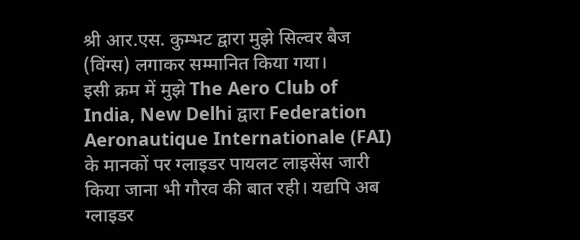श्री आर.एस. कुम्भट द्वारा मुझे सिल्वर बैज (विंग्स) लगाकर सम्मानित किया गया।
इसी क्रम में मुझे The Aero Club of India, New Delhi द्वारा Federation Aeronautique Internationale (FAI) के मानकों पर ग्लाइडर पायलट लाइसेंस जारी किया जाना भी गौरव की बात रही। यद्यपि अब ग्लाइडर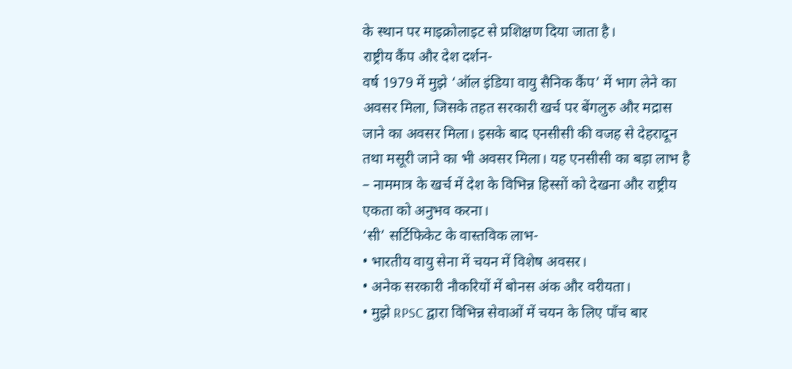के स्थान पर माइक्रोलाइट से प्रशिक्षण दिया जाता है।
राष्ट्रीय कैंप और देश दर्शन-
वर्ष 1979 में मुझे ‘ऑल इंडिया वायु सैनिक कैंप’ में भाग लेने का अवसर मिला, जिसके तहत सरकारी खर्च पर बेंगलुरु और मद्रास जाने का अवसर मिला। इसके बाद एनसीसी की वजह से देहरादून तथा मसूरी जाने का भी अवसर मिला। यह एनसीसी का बड़ा लाभ है – नाममात्र के खर्च में देश के विभिन्न हिस्सों को देखना और राष्ट्रीय एकता को अनुभव करना।
‘सी’ सर्टिफिकेट के वास्तविक लाभ-
• भारतीय वायु सेना में चयन में विशेष अवसर।
• अनेक सरकारी नौकरियों में बोनस अंक और वरीयता।
• मुझे RPSC द्वारा विभिन्न सेवाओं में चयन के लिए पाँच बार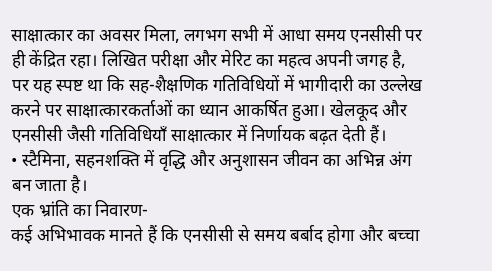साक्षात्कार का अवसर मिला, लगभग सभी में आधा समय एनसीसी पर ही केंद्रित रहा। लिखित परीक्षा और मेरिट का महत्व अपनी जगह है, पर यह स्पष्ट था कि सह-शैक्षणिक गतिविधियों में भागीदारी का उल्लेख करने पर साक्षात्कारकर्ताओं का ध्यान आकर्षित हुआ। खेलकूद और एनसीसी जैसी गतिविधियाँ साक्षात्कार में निर्णायक बढ़त देती हैं।
• स्टैमिना, सहनशक्ति में वृद्धि और अनुशासन जीवन का अभिन्न अंग बन जाता है।
एक भ्रांति का निवारण-
कई अभिभावक मानते हैं कि एनसीसी से समय बर्बाद होगा और बच्चा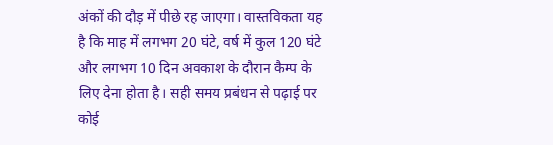अंकों की दौड़ में पीछे रह जाएगा। वास्तविकता यह है कि माह में लगभग 20 घंटे, वर्ष में कुल 120 घंटे और लगभग 10 दिन अवकाश के दौरान कैम्प के लिए देना होता है। सही समय प्रबंधन से पढ़ाई पर कोई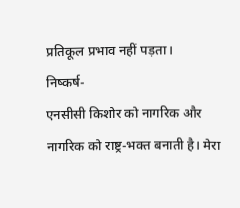प्रतिकूल प्रभाव नहीं पड़ता।
निष्कर्ष-
एनसीसी किशोर को नागरिक और नागरिक को राष्ट्र-भक्त बनाती है। मेरा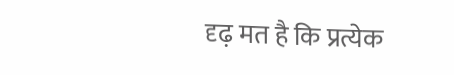दृढ़ मत है कि प्रत्येक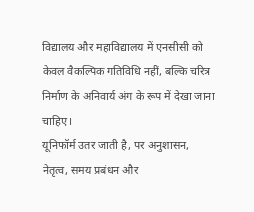विद्यालय और महाविद्यालय में एनसीसी को केवल वैकल्पिक गतिविधि नहीं, बल्कि चरित्र निर्माण के अनिवार्य अंग के रूप में देखा जाना चाहिए।
यूनिफॉर्म उतर जाती है, पर अनुशासन, नेतृत्व, समय प्रबंधन और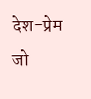देश-प्रेम जो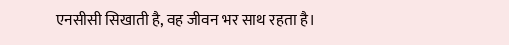एनसीसी सिखाती है, वह जीवन भर साथ रहता है।